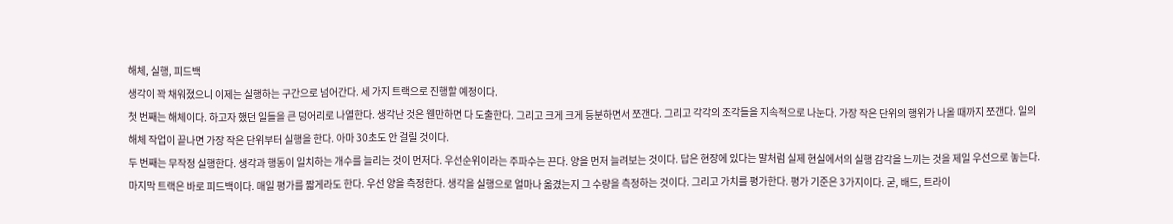해체, 실행, 피드백
생각이 꽉 채워졌으니 이제는 실행하는 구간으로 넘어간다. 세 가지 트랙으로 진행할 예정이다.
첫 번째는 해체이다. 하고자 했던 일들을 큰 덩어리로 나열한다. 생각난 것은 웬만하면 다 도출한다. 그리고 크게 크게 등분하면서 쪼갠다. 그리고 각각의 조각들을 지속적으로 나눈다. 가장 작은 단위의 행위가 나올 때까지 쪼갠다. 일의 해체 작업이 끝나면 가장 작은 단위부터 실행을 한다. 아마 30초도 안 걸릴 것이다.
두 번째는 무작정 실행한다. 생각과 행동이 일치하는 개수를 늘리는 것이 먼저다. 우선순위이라는 주파수는 끈다. 양을 먼저 늘려보는 것이다. 답은 현장에 있다는 말처럼 실제 현실에서의 실행 감각을 느끼는 것을 제일 우선으로 놓는다.
마지막 트랙은 바로 피드백이다. 매일 평가를 짧게라도 한다. 우선 양을 측정한다. 생각을 실행으로 얼마나 옮겼는지 그 수량을 측정하는 것이다. 그리고 가치를 평가한다. 평가 기준은 3가지이다. 굳, 배드, 트라이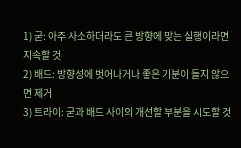1) 굳: 아주 사소하더라도 큰 방향에 맞는 실행이라면 지속할 것
2) 배드: 방향성에 벗어나거나 좋은 기분이 들지 않으면 제거
3) 트라이: 굳과 배드 사이의 개선할 부분을 시도할 것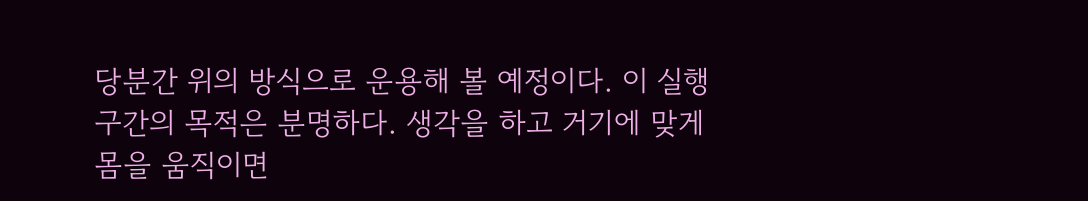당분간 위의 방식으로 운용해 볼 예정이다. 이 실행구간의 목적은 분명하다. 생각을 하고 거기에 맞게 몸을 움직이면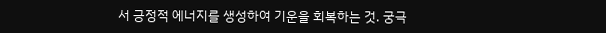서 긍정적 에너지를 생성하여 기운을 회복하는 것. 궁극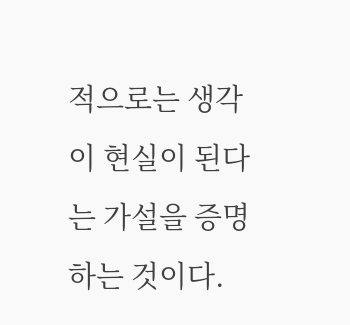적으로는 생각이 현실이 된다는 가설을 증명하는 것이다.